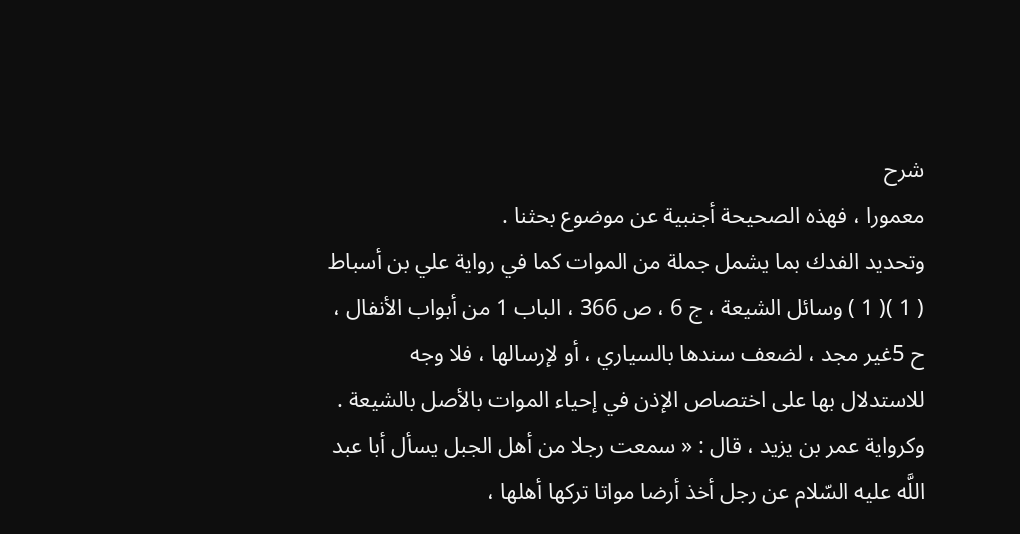شرح
معمورا ، فهذه الصحيحة أجنبية عن موضوع بحثنا .
وتحديد الفدك بما يشمل جملة من الموات كما في رواية علي بن أسباط ( 1 )( 1 ) وسائل الشيعة ، ج 6 ، ص 366 ، الباب 1 من أبواب الأنفال ، ح 5غير مجد ، لضعف سندها بالسياري ، أو لإرسالها ، فلا وجه للاستدلال بها على اختصاص الإذن في إحياء الموات بالأصل بالشيعة .
وكرواية عمر بن يزيد ، قال : « سمعت رجلا من أهل الجبل يسأل أبا عبد اللَّه عليه السّلام عن رجل أخذ أرضا مواتا تركها أهلها ،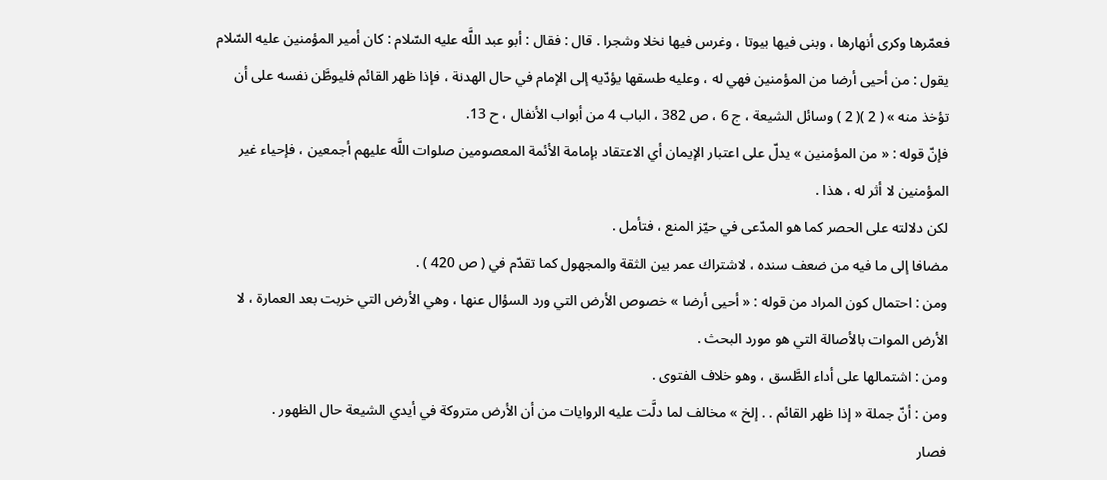فعمّرها وكرى أنهارها ، وبنى فيها بيوتا ، وغرس فيها نخلا وشجرا . قال : فقال : أبو عبد اللَّه عليه السّلام : كان أمير المؤمنين عليه السّلام يقول : من أحيى أرضا من المؤمنين فهي له ، وعليه طسقها يؤدّيه إلى الإمام في حال الهدنة ، فإذا ظهر القائم فليوطَّن نفسه على أن تؤخذ منه » ( 2 )( 2 ) وسائل الشيعة ، ج 6 ، ص 382 ، الباب 4 من أبواب الأنفال ، ح 13.
فإنّ قوله : « من المؤمنين » يدلّ على اعتبار الإيمان أي الاعتقاد بإمامة الأئمة المعصومين صلوات اللَّه عليهم أجمعين ، فإحياء غير المؤمنين لا أثر له ، هذا .
لكن دلالته على الحصر كما هو المدّعى في حيّز المنع ، فتأمل .
مضافا إلى ما فيه من ضعف سنده ، لاشتراك عمر بين الثقة والمجهول كما تقدّم في ( ص 420 ) .
ومن : احتمال كون المراد من قوله : « أحيى أرضا » خصوص الأرض التي ورد السؤال عنها ، وهي الأرض التي خربت بعد العمارة ، لا الأرض الموات بالأصالة التي هو مورد البحث .
ومن : اشتمالها على أداء الطَّسق ، وهو خلاف الفتوى .
ومن : أنّ جملة « إذا ظهر القائم . . إلخ » مخالف لما دلَّت عليه الروايات من أن الأرض متروكة في أيدي الشيعة حال الظهور .
فصار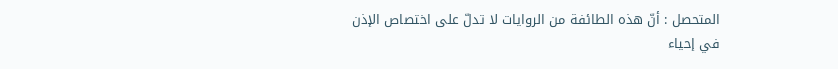المتحصل : أنّ هذه الطائفة من الروايات لا تدلّ على اختصاص الإذن في إحياء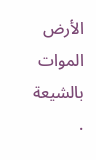الأرض الموات بالشيعة .